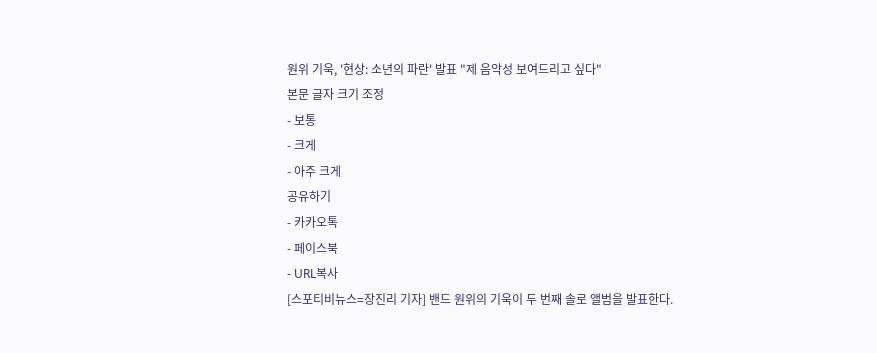원위 기욱, '현상: 소년의 파란' 발표 "제 음악성 보여드리고 싶다"
본문 글자 크기 조정
- 보통
- 크게
- 아주 크게
공유하기
- 카카오톡
- 페이스북
- URL복사
[스포티비뉴스=장진리 기자] 밴드 원위의 기욱이 두 번째 솔로 앨범을 발표한다.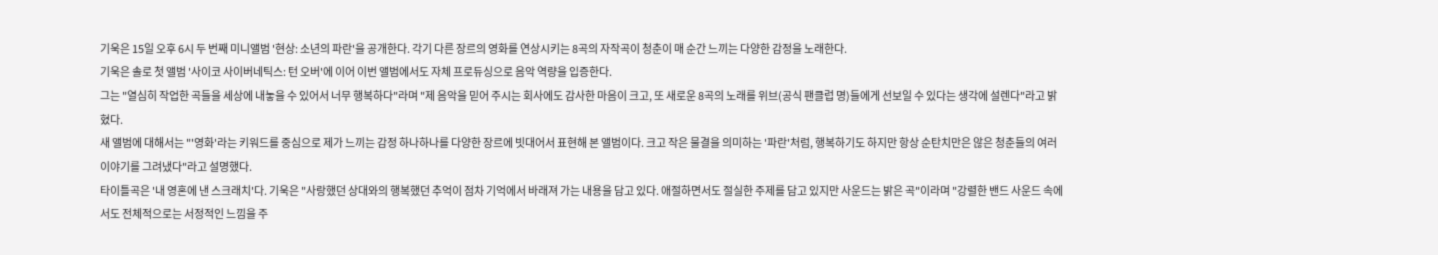기욱은 15일 오후 6시 두 번째 미니앨범 '현상: 소년의 파란'을 공개한다. 각기 다른 장르의 영화를 연상시키는 8곡의 자작곡이 청춘이 매 순간 느끼는 다양한 감정을 노래한다.
기욱은 솔로 첫 앨범 '사이코 사이버네틱스: 턴 오버'에 이어 이번 앨범에서도 자체 프로듀싱으로 음악 역량을 입증한다.
그는 "열심히 작업한 곡들을 세상에 내놓을 수 있어서 너무 행복하다"라며 "제 음악을 믿어 주시는 회사에도 감사한 마음이 크고, 또 새로운 8곡의 노래를 위브(공식 팬클럽 명)들에게 선보일 수 있다는 생각에 설렌다"라고 밝혔다.
새 앨범에 대해서는 "'영화'라는 키워드를 중심으로 제가 느끼는 감정 하나하나를 다양한 장르에 빗대어서 표현해 본 앨범이다. 크고 작은 물결을 의미하는 '파란'처럼, 행복하기도 하지만 항상 순탄치만은 않은 청춘들의 여러 이야기를 그려냈다"라고 설명했다.
타이틀곡은 '내 영혼에 낸 스크래치'다. 기욱은 "사랑했던 상대와의 행복했던 추억이 점차 기억에서 바래져 가는 내용을 담고 있다. 애절하면서도 절실한 주제를 담고 있지만 사운드는 밝은 곡"이라며 "강렬한 밴드 사운드 속에서도 전체적으로는 서정적인 느낌을 주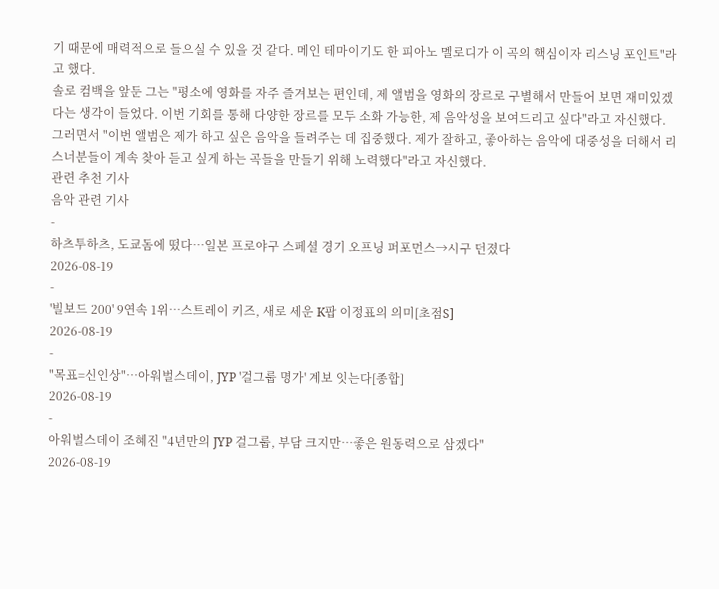기 때문에 매력적으로 들으실 수 있을 것 같다. 메인 테마이기도 한 피아노 멜로디가 이 곡의 핵심이자 리스닝 포인트"라고 했다.
솔로 컴백을 앞둔 그는 "평소에 영화를 자주 즐겨보는 편인데, 제 앨범을 영화의 장르로 구별해서 만들어 보면 재미있겠다는 생각이 들었다. 이번 기회를 통해 다양한 장르를 모두 소화 가능한, 제 음악성을 보여드리고 싶다"라고 자신했다.
그러면서 "이번 앨범은 제가 하고 싶은 음악을 들려주는 데 집중했다. 제가 잘하고, 좋아하는 음악에 대중성을 더해서 리스너분들이 계속 찾아 듣고 싶게 하는 곡들을 만들기 위해 노력했다"라고 자신했다.
관련 추천 기사
음악 관련 기사
-
하츠투하츠, 도쿄돔에 떴다…일본 프로야구 스페셜 경기 오프닝 퍼포먼스→시구 던졌다
2026-08-19
-
'빌보드 200' 9연속 1위…스트레이 키즈, 새로 세운 K팝 이정표의 의미[초점S]
2026-08-19
-
"목표=신인상"…아워벌스데이, JYP '걸그룹 명가' 계보 잇는다[종합]
2026-08-19
-
아워벌스데이 조혜진 "4년만의 JYP 걸그룹, 부담 크지만…좋은 원동력으로 삼겠다"
2026-08-19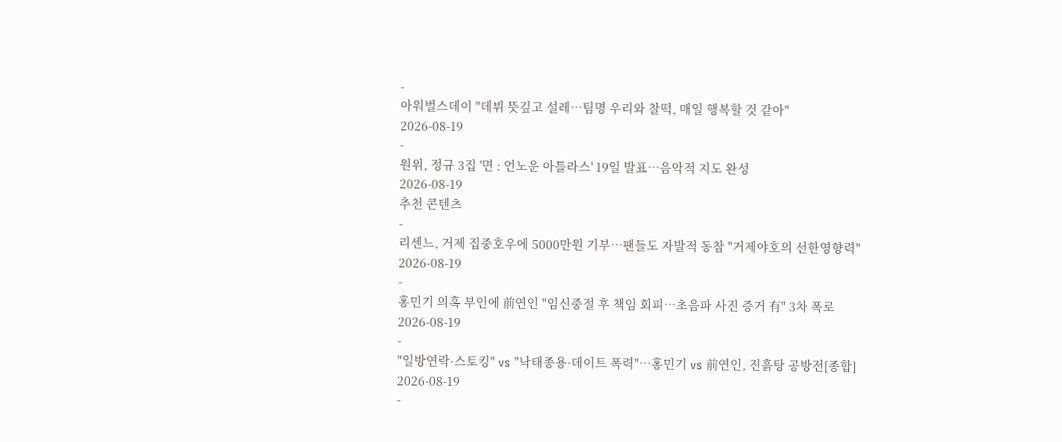-
아워벌스데이 "데뷔 뜻깊고 설레…팀명 우리와 찰떡, 매일 행복할 것 같아"
2026-08-19
-
원위, 정규 3집 '면 : 언노운 아틀라스' 19일 발표…음악적 지도 완성
2026-08-19
추천 콘텐츠
-
리센느, 거제 집중호우에 5000만원 기부…팬들도 자발적 동참 "거제야호의 선한영향력"
2026-08-19
-
홍민기 의혹 부인에 前연인 "임신중절 후 책임 회피…초음파 사진 증거 有" 3차 폭로
2026-08-19
-
"일방연락·스토킹" vs "낙태종용·데이트 폭력"…홍민기 vs 前연인, 진흙탕 공방전[종합]
2026-08-19
-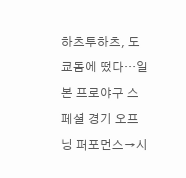하츠투하츠, 도쿄돔에 떴다…일본 프로야구 스페셜 경기 오프닝 퍼포먼스→시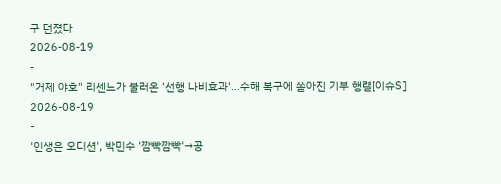구 던졌다
2026-08-19
-
"거제 야호" 리센느가 불러온 '선행 나비효과'…수해 복구에 쏟아진 기부 행렬[이슈S]
2026-08-19
-
'인생은 오디션', 박민수 '깜빡깜빡'→공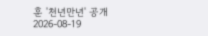훈 '천년만년' 공개
2026-08-19